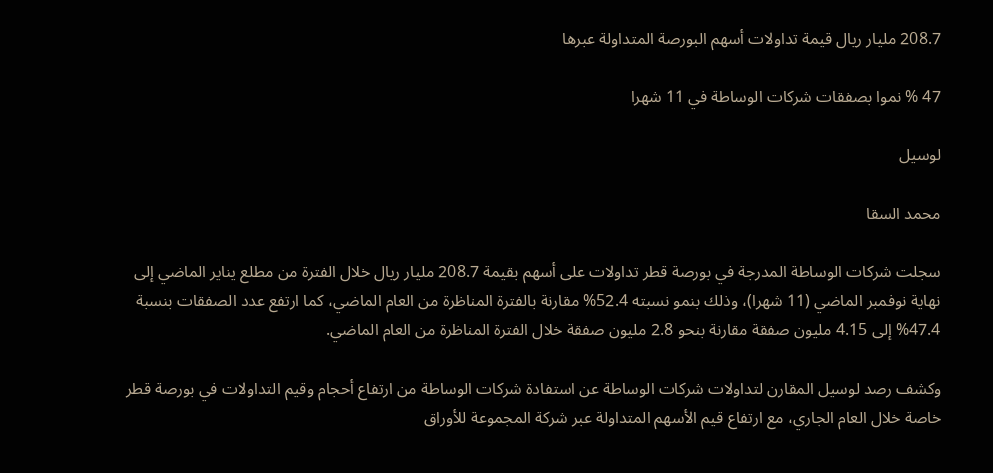208.7 مليار ريال قيمة تداولات أسهم البورصة المتداولة عبرها

47 % نموا بصفقات شركات الوساطة في 11 شهرا

لوسيل

محمد السقا

سجلت شركات الوساطة المدرجة في بورصة قطر تداولات على أسهم بقيمة 208.7 مليار ريال خلال الفترة من مطلع يناير الماضي إلى نهاية نوفمبر الماضي (11 شهرا)، وذلك بنمو نسبته 52.4% مقارنة بالفترة المناظرة من العام الماضي، كما ارتفع عدد الصفقات بنسبة 47.4% إلى 4.15 مليون صفقة مقارنة بنحو 2.8 مليون صفقة خلال الفترة المناظرة من العام الماضي.

وكشف رصد لوسيل المقارن لتداولات شركات الوساطة عن استفادة شركات الوساطة من ارتفاع أحجام وقيم التداولات في بورصة قطر خاصة خلال العام الجاري، مع ارتفاع قيم الأسهم المتداولة عبر شركة المجموعة للأوراق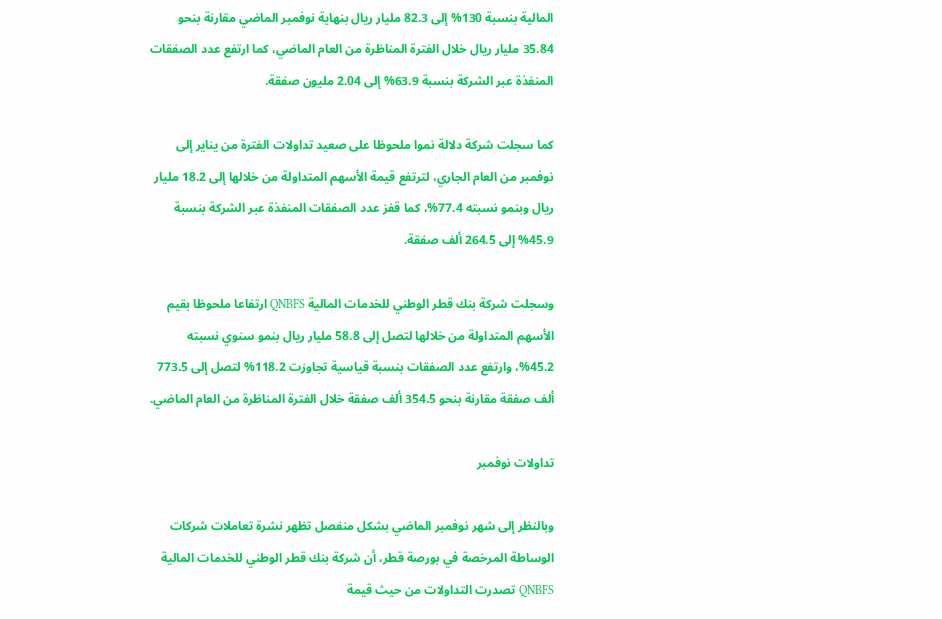المالية بنسبة 130% إلى 82.3 مليار ريال بنهاية نوفمبر الماضي مقارنة بنحو 35.84 مليار ريال خلال الفترة المناظرة من العام الماضي، كما ارتفع عدد الصفقات المنفذة عبر الشركة بنسبة 63.9% إلى 2.04 مليون صفقة.

كما سجلت شركة دلالة نموا ملحوظا على صعيد تداولات الفترة من يناير إلى نوفمبر من العام الجاري، لترتفع قيمة الأسهم المتداولة من خلالها إلى 18.2 مليار ريال وبنمو نسبته 77.4%، كما قفز عدد الصفقات المنفذة عبر الشركة بنسبة 45.9% إلى 264.5 ألف صفقة.

وسجلت شركة بنك قطر الوطني للخدمات المالية QNBFS ارتفاعا ملحوظا بقيم الأسهم المتداولة من خلالها لتصل إلى 58.8 مليار ريال بنمو سنوي نسبته 45.2%، وارتفع عدد الصفقات بنسبة قياسية تجاوزت 118.2% لتصل إلى 773.5 ألف صفقة مقارنة بنحو 354.5 ألف صفقة خلال الفترة المناظرة من العام الماضي.

تداولات نوفمبر

وبالنظر إلى شهر نوفمبر الماضي بشكل منفصل تظهر نشرة تعاملات شركات الوساطة المرخصة في بورصة قطر، أن شركة بنك قطر الوطني للخدمات المالية QNBFS تصدرت التداولات من حيث قيمة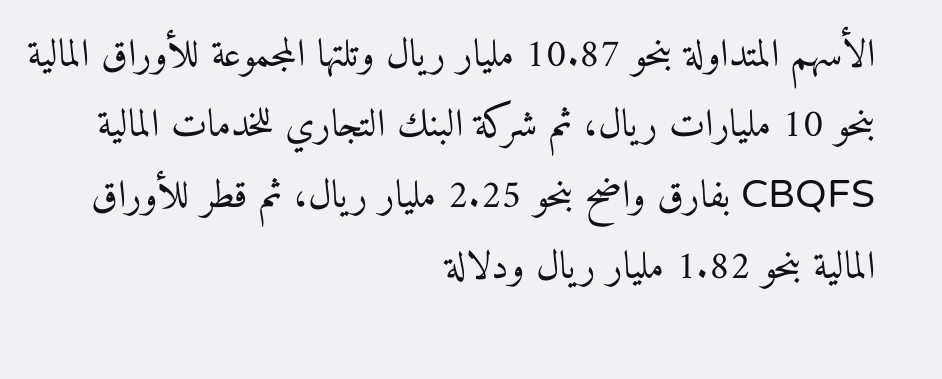الأسهم المتداولة بنحو 10.87 مليار ريال وتلتها المجموعة للأوراق المالية بنحو 10 مليارات ريال، ثم شركة البنك التجاري للخدمات المالية CBQFS بفارق واضح بنحو 2.25 مليار ريال، ثم قطر للأوراق المالية بنحو 1.82 مليار ريال ودلالة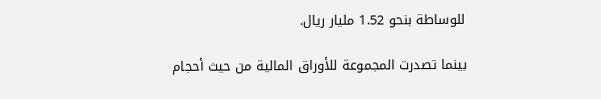للوساطة بنحو 1.52 مليار ريال.

بينما تصدرت المجموعة للأوراق المالية من حيث أحجام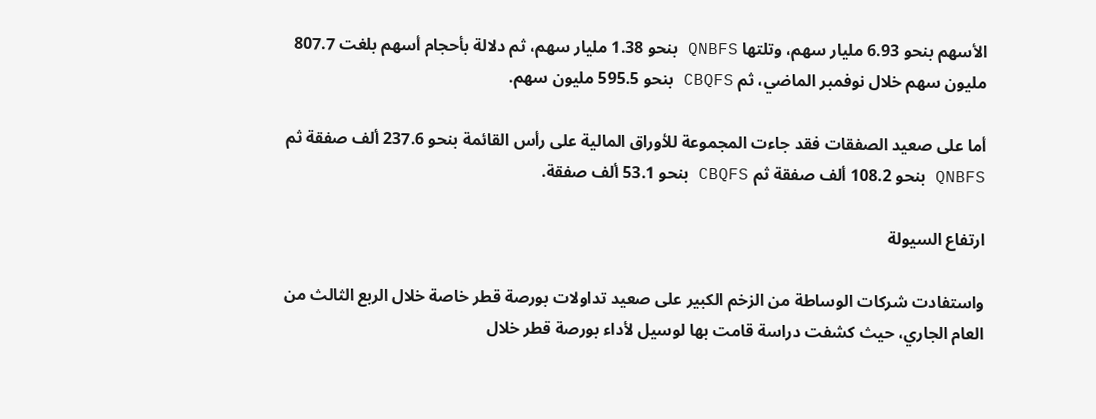الأسهم بنحو 6.93 مليار سهم، وتلتها QNBFS بنحو 1.38 مليار سهم، ثم دلالة بأحجام أسهم بلغت 807.7 مليون سهم خلال نوفمبر الماضي، ثم CBQFS بنحو 595.5 مليون سهم.

أما على صعيد الصفقات فقد جاءت المجموعة للأوراق المالية على رأس القائمة بنحو 237.6 ألف صفقة ثم QNBFS بنحو 108.2 ألف صفقة ثم CBQFS بنحو 53.1 ألف صفقة.

ارتفاع السيولة

واستفادت شركات الوساطة من الزخم الكبير على صعيد تداولات بورصة قطر خاصة خلال الربع الثالث من العام الجاري، حيث كشفت دراسة قامت بها لوسيل لأداء بورصة قطر خلال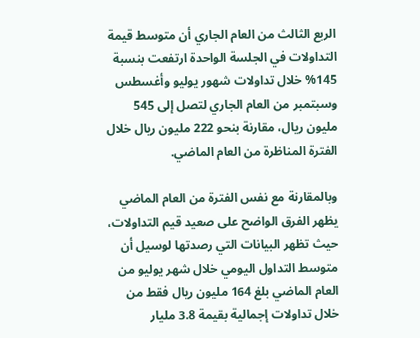الربع الثالث من العام الجاري أن متوسط قيمة التداولات في الجلسة الواحدة ارتفعت بنسبة 145% خلال تداولات شهور يوليو وأغسطس وسبتمبر من العام الجاري لتصل إلى 545 مليون ريال، مقارنة بنحو 222 مليون ريال خلال الفترة المناظرة من العام الماضي.

وبالمقارنة مع نفس الفترة من العام الماضي يظهر الفرق الواضح على صعيد قيم التداولات، حيث تظهر البيانات التي رصدتها لوسيل أن متوسط التداول اليومي خلال شهر يوليو من العام الماضي بلغ 164 مليون ريال فقط من خلال تداولات إجمالية بقيمة 3.8 مليار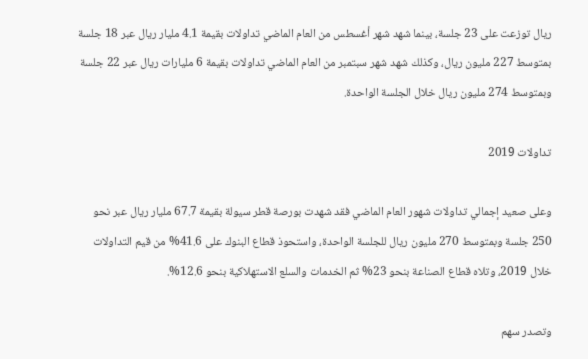ريال توزعت على 23 جلسة، بينما شهد شهر أغسطس من العام الماضي تداولات بقيمة 4.1 مليار ريال عبر 18 جلسة بمتوسط 227 مليون ريال، وكذلك شهد شهر سبتمبر من العام الماضي تداولات بقيمة 6 مليارات ريال عبر 22 جلسة وبمتوسط 274 مليون ريال خلال الجلسة الواحدة.

تداولات 2019

وعلى صعيد إجمالي تداولات شهور العام الماضي فقد شهدت بورصة قطر سيولة بقيمة 67.7 مليار ريال عبر نحو 250 جلسة وبمتوسط 270 مليون ريال للجلسة الواحدة، واستحوذ قطاع البنوك على 41.6% من قيم التداولات خلال 2019، وتلاه قطاع الصناعة بنحو 23% ثم الخدمات والسلع الاستهلاكية بنحو 12.6%.

وتصدر سهم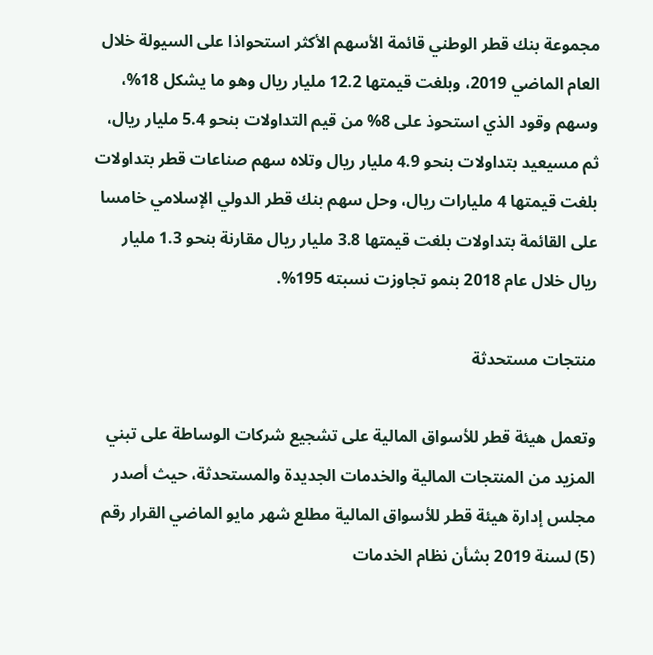مجموعة بنك قطر الوطني قائمة الأسهم الأكثر استحواذا على السيولة خلال العام الماضي 2019، وبلغت قيمتها 12.2 مليار ريال وهو ما يشكل 18%، وسهم وقود الذي استحوذ على 8% من قيم التداولات بنحو 5.4 مليار ريال، ثم مسيعيد بتداولات بنحو 4.9 مليار ريال وتلاه سهم صناعات قطر بتداولات بلغت قيمتها 4 مليارات ريال، وحل سهم بنك قطر الدولي الإسلامي خامسا على القائمة بتداولات بلغت قيمتها 3.8 مليار ريال مقارنة بنحو 1.3 مليار ريال خلال عام 2018 بنمو تجاوزت نسبته 195%.

منتجات مستحدثة

وتعمل هيئة قطر للأسواق المالية على تشجيع شركات الوساطة على تبني المزيد من المنتجات المالية والخدمات الجديدة والمستحدثة، حيث أصدر مجلس إدارة هيئة قطر للأسواق المالية مطلع شهر مايو الماضي القرار رقم (5) لسنة 2019 بشأن نظام الخدمات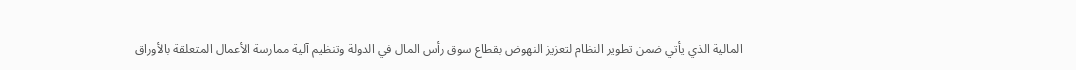المالية الذي يأتي ضمن تطوير النظام لتعزيز النهوض بقطاع سوق رأس المال في الدولة وتنظيم آلية ممارسة الأعمال المتعلقة بالأوراق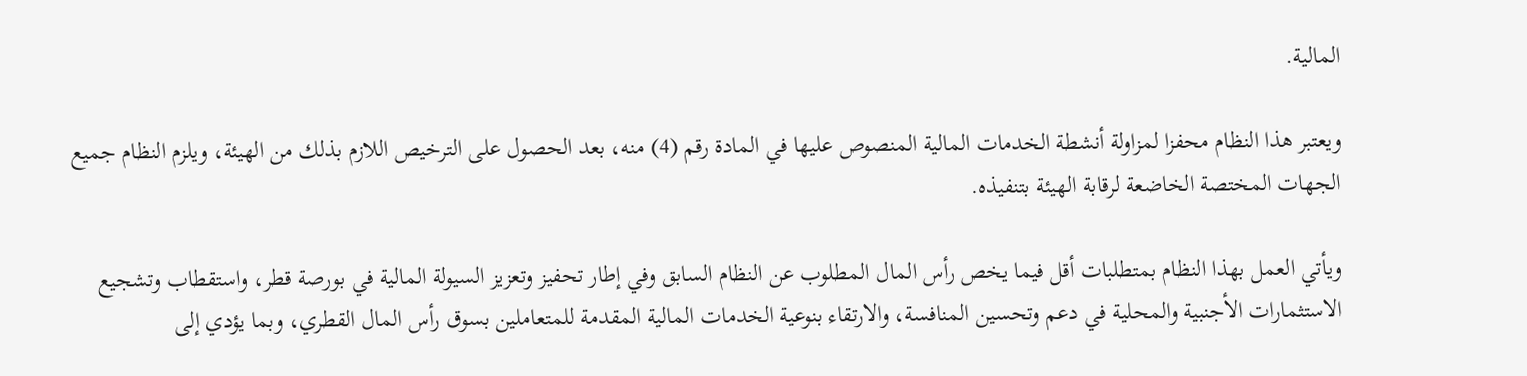المالية.

ويعتبر هذا النظام محفزا لمزاولة أنشطة الخدمات المالية المنصوص عليها في المادة رقم (4) منه، بعد الحصول على الترخيص اللازم بذلك من الهيئة، ويلزم النظام جميع الجهات المختصة الخاضعة لرقابة الهيئة بتنفيذه.

ويأتي العمل بهذا النظام بمتطلبات أقل فيما يخص رأس المال المطلوب عن النظام السابق وفي إطار تحفيز وتعزيز السيولة المالية في بورصة قطر، واستقطاب وتشجيع الاستثمارات الأجنبية والمحلية في دعم وتحسين المنافسة، والارتقاء بنوعية الخدمات المالية المقدمة للمتعاملين بسوق رأس المال القطري، وبما يؤدي إلى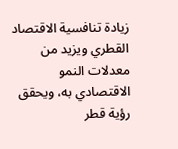زيادة تنافسية الاقتصاد القطري ويزيد من معدلات النمو الاقتصادي به، ويحقق رؤية قطر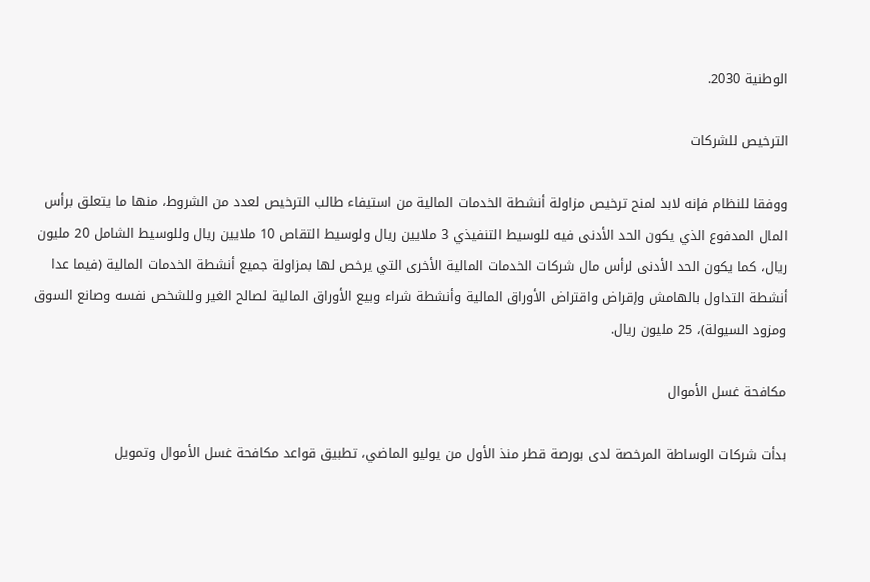الوطنية 2030.

الترخيص للشركات

ووفقا للنظام فإنه لابد لمنح ترخيص مزاولة أنشطة الخدمات المالية من استيفاء طالب الترخيص لعدد من الشروط، منها ما يتعلق برأس المال المدفوع الذي يكون الحد الأدنى فيه للوسيط التنفيذي 3 ملايين ريال ولوسيط التقاص 10 ملايين ريال وللوسيط الشامل 20 مليون ريال، كما يكون الحد الأدنى لرأس مال شركات الخدمات المالية الأخرى التي يرخص لها بمزاولة جميع أنشطة الخدمات المالية (فيما عدا أنشطة التداول بالهامش وإقراض واقتراض الأوراق المالية وأنشطة شراء وبيع الأوراق المالية لصالح الغير وللشخص نفسه وصانع السوق ومزود السيولة)، 25 مليون ريال.

مكافحة غسل الأموال

بدأت شركات الوساطة المرخصة لدى بورصة قطر منذ الأول من يوليو الماضي، تطبيق قواعد مكافحة غسل الأموال وتمويل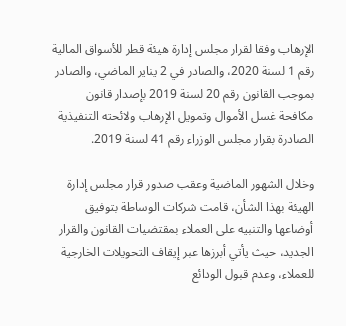الإرهاب وفقا لقرار مجلس إدارة هيئة قطر للأسواق المالية رقم 1 لسنة 2020، والصادر في 2 يناير الماضي، والصادر بموجب القانون رقم 20 لسنة 2019 بإصدار قانون مكافحة غسل الأموال وتمويل الإرهاب ولائحته التنفيذية الصادرة بقرار مجلس الوزراء رقم 41 لسنة 2019.

وخلال الشهور الماضية وعقب صدور قرار مجلس إدارة الهيئة بهذا الشأن، قامت شركات الوساطة بتوفيق أوضاعها والتنبيه على العملاء بمقتضيات القانون والقرار الجديد، حيث يأتي أبرزها عبر إيقاف التحويلات الخارجية للعملاء، وعدم قبول الودائع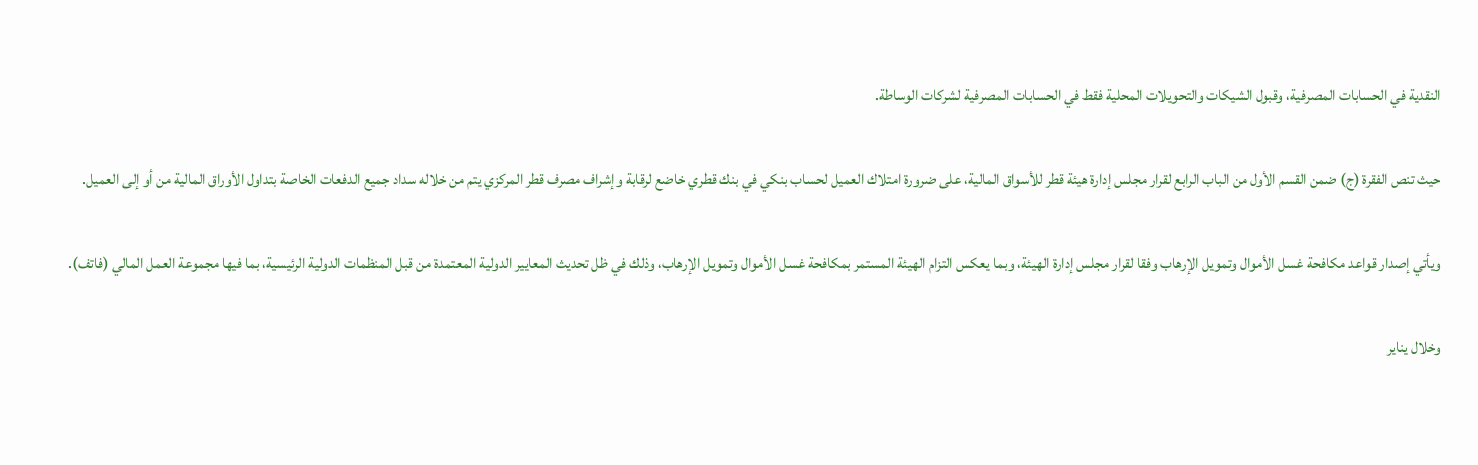النقدية في الحسابات المصرفية، وقبول الشيكات والتحويلات المحلية فقط في الحسابات المصرفية لشركات الوساطة.

حيث تنص الفقرة (ج) ضمن القسم الأول من الباب الرابع لقرار مجلس إدارة هيئة قطر للأسواق المالية، على ضرورة امتلاك العميل لحساب بنكي في بنك قطري خاضع لرقابة وإشراف مصرف قطر المركزي يتم من خلاله سداد جميع الدفعات الخاصة بتداول الأوراق المالية من أو إلى العميل.

ويأتي إصدار قواعد مكافحة غسل الأموال وتمويل الإرهاب وفقا لقرار مجلس إدارة الهيئة، وبما يعكس التزام الهيئة المستمر بمكافحة غسل الأموال وتمويل الإرهاب، وذلك في ظل تحديث المعايير الدولية المعتمدة من قبل المنظمات الدولية الرئيسية، بما فيها مجموعة العمل المالي (فاتف).

وخلال يناير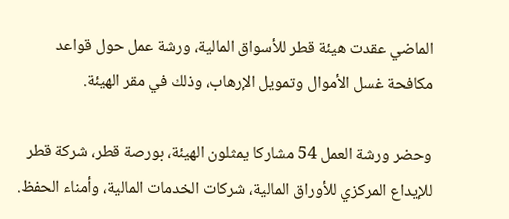الماضي عقدت هيئة قطر للأسواق المالية، ورشة عمل حول قواعد مكافحة غسل الأموال وتمويل الإرهاب، وذلك في مقر الهيئة.

وحضر ورشة العمل 54 مشاركا يمثلون الهيئة، بورصة قطر، شركة قطر للإيداع المركزي للأوراق المالية، شركات الخدمات المالية، وأمناء الحفظ.